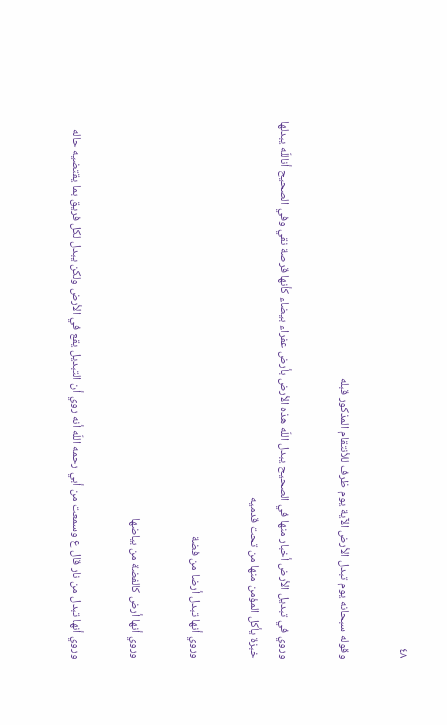٤٨

وقوله سبحانه يوم تبدل الأرض الآية يوم ظرف للأنتقام المذكور قبله

وروي في تبديل الأرض أخبار منها في الصحيح يبدل اللّه هذه الأرض بأرض عفراء بيضاء كأنها قرصة نقي وفي الصحيح أناللّه يبدلها خبزة يأكل المؤمن منها من تحت قدميه

وروي أنها تبدل أرضا من فضة

وروي أنها أرض كالفضة من بياضها

وروي أنها تبدل من نار قال ع وسمعت من أبي رحمه اللّه أنه روي أن التبديل يقع في الأرض ولكن يبدل لكل فريق بما يقتضيه حاله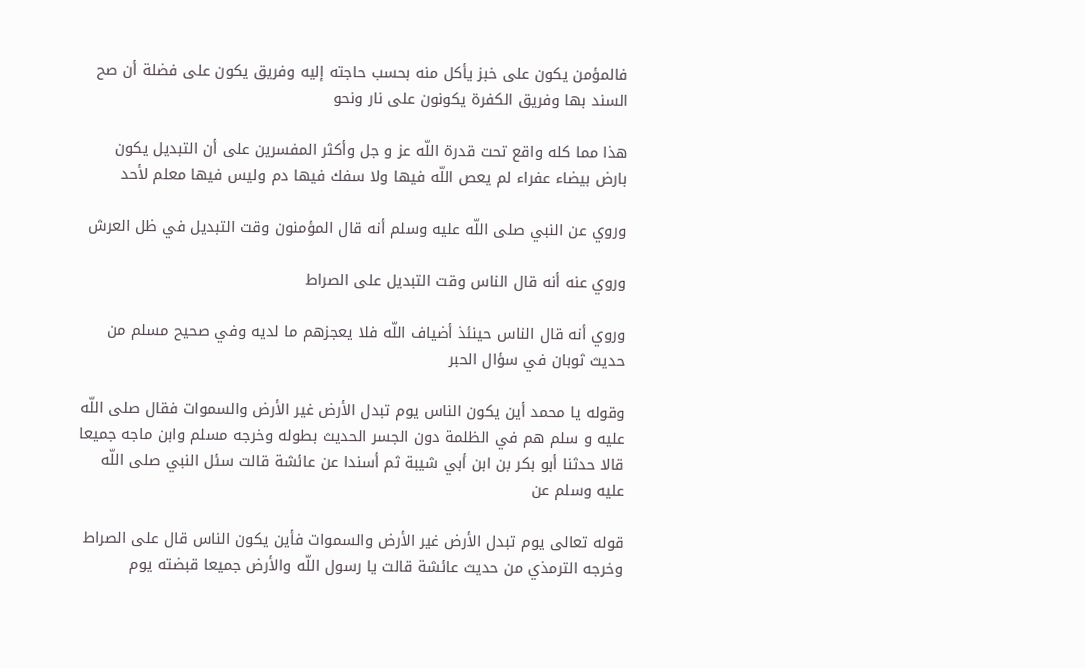فالمؤمن يكون على خبز يأكل منه بحسب حاجته إليه وفريق يكون على فضلة أن صح السند بها وفريق الكفرة يكونون على نار ونحو

هذا مما كله واقع تحت قدرة اللّه عز و جل وأكثر المفسرين على أن التبديل يكون بارض بيضاء عفراء لم يعص اللّه فيها ولا سفك فيها دم وليس فيها معلم لأحد

وروي عن النبي صلى اللّه عليه وسلم أنه قال المؤمنون وقت التبديل في ظل العرش

وروي عنه أنه قال الناس وقت التبديل على الصراط

وروي أنه قال الناس حينئذ أضياف اللّه فلا يعجزهم ما لديه وفي صحيح مسلم من حديث ثوبان في سؤال الحبر

وقوله يا محمد أين يكون الناس يوم تبدل الأرض غير الأرض والسموات فقال صلى اللّه عليه و سلم هم في الظلمة دون الجسر الحديث بطوله وخرجه مسلم وابن ماجه جميعا قالا حدثنا أبو بكر بن ابن أبي شيبة ثم أسندا عن عائشة قالت سئل النبي صلى اللّه عليه وسلم عن

قوله تعالى يوم تبدل الأرض غير الأرض والسموات فأين يكون الناس قال على الصراط وخرجه الترمذي من حديث عائشة قالت يا رسول اللّه والأرض جميعا قبضته يوم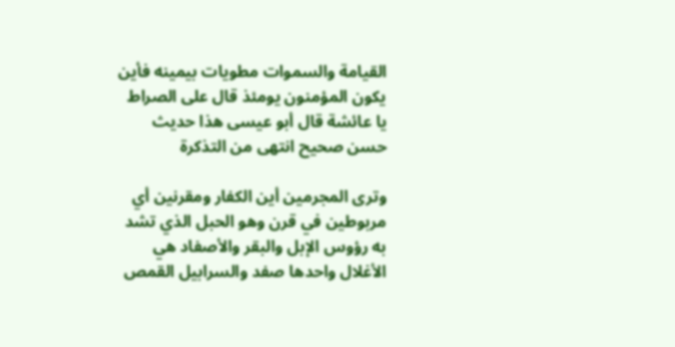القيامة والسموات مطويات بيمينه فأين يكون المؤمنون يومئذ قال على الصراط يا عائشة قال أبو عيسى هذا حديث حسن صحيح انتهى من التذكرة

وترى المجرمين أين الكفار ومقرنين أي مربوطين في قرن وهو الحبل الذي تشد به رؤوس الإبل والبقر والأصفاد هي الأغلال واحدها صفد والسرابيل القمص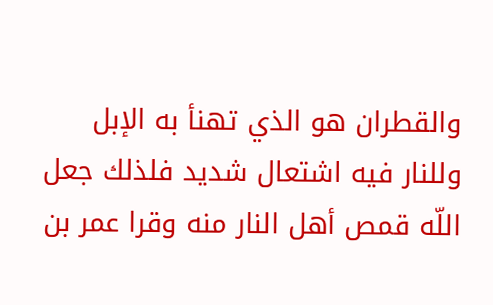والقطران هو الذي تهنأ به الإبل وللنار فيه اشتعال شديد فلذلك جعل اللّه قمص أهل النار منه وقرا عمر بن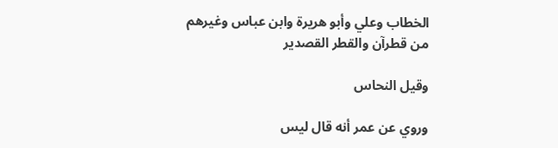الخطاب وعلي وأبو هريرة وابن عباس وغيرهم من قطرآن والقطر القصدير

وقيل النحاس

وروي عن عمر أنه قال ليس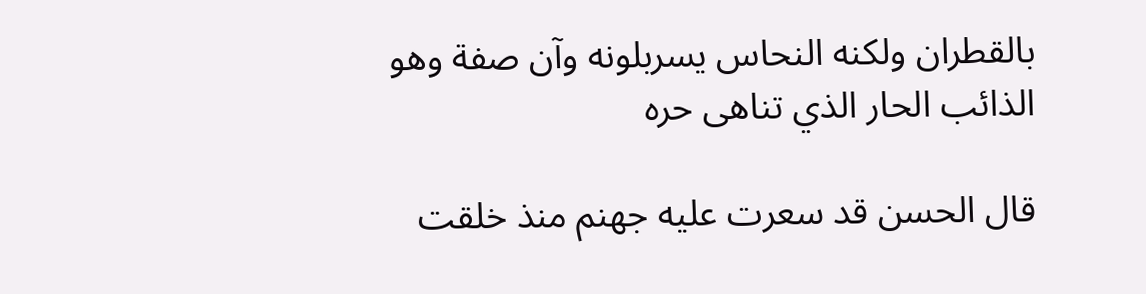بالقطران ولكنه النحاس يسربلونه وآن صفة وهو الذائب الحار الذي تناهى حره

قال الحسن قد سعرت عليه جهنم منذ خلقت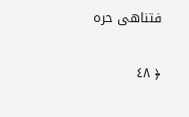فتناهى حره

﴿ ٤٨